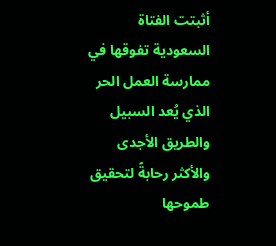أثبتت الفتاة السعودية تفوقها في ممارسة العمل الحر الذي يُعد السبيل والطريق الأجدى والأكثر رحابةً لتحقيق طموحها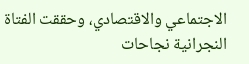الاجتماعي والاقتصادي، وحققت الفتاة النجرانية نجاحات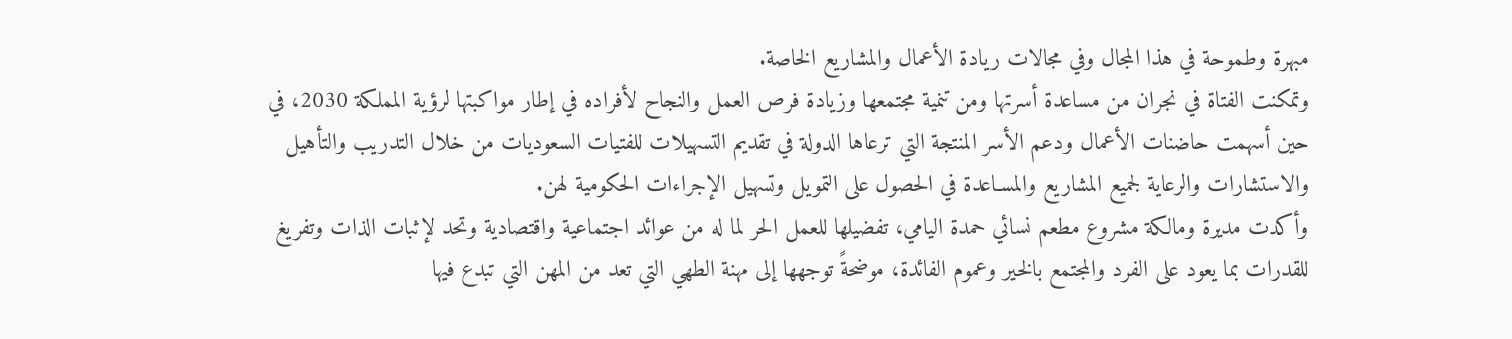مبهرة وطموحة في هذا المجال وفي مجالات ريادة الأعمال والمشاريع الخاصة.
وتمكنت الفتاة في نجران من مساعدة أسرتها ومن تنمية مجتمعها وزيادة فرص العمل والنجاح لأفراده في إطار مواكبتها لرؤية المملكة 2030، في حين أسهمت حاضنات الأعمال ودعم الأسر المنتجة التي ترعاها الدولة في تقديم التسهيلات للفتيات السعوديات من خلال التدريب والتأهيل والاستشارات والرعاية لجميع المشاريع والمسـاعدة في الحصول على التمويل وتسهيل الإجراءات الحكومية لهن.
وأكدت مديرة ومالكة مشروع مطعم نسائي حمدة اليامي، تفضيلها للعمل الحر لما له من عوائد اجتماعية واقتصادية وتحد لإثبات الذات وتفريغ للقدرات بما يعود على الفرد والمجتمع بالخير وعموم الفائدة، موضحةً توجهها إلى مهنة الطهي التي تعد من المهن التي تبدع فيها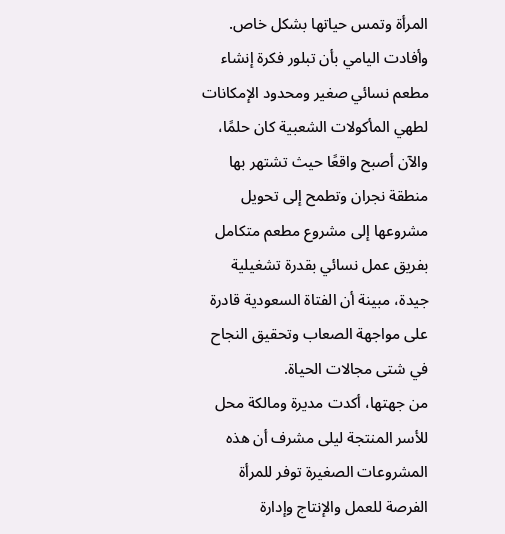المرأة وتمس حياتها بشكل خاص.
وأفادت اليامي بأن تبلور فكرة إنشاء مطعم نسائي صغير ومحدود الإمكانات لطهي المأكولات الشعبية كان حلمًا، والآن أصبح واقعًا حيث تشتهر بها منطقة نجران وتطمح إلى تحويل مشروعها إلى مشروع مطعم متكامل بفريق عمل نسائي بقدرة تشغيلية جيدة، مبينة أن الفتاة السعودية قادرة على مواجهة الصعاب وتحقيق النجاح في شتى مجالات الحياة.
من جهتها، أكدت مديرة ومالكة محل للأسر المنتجة ليلى مشرف أن هذه المشروعات الصغيرة توفر للمرأة الفرصة للعمل والإنتاج وإدارة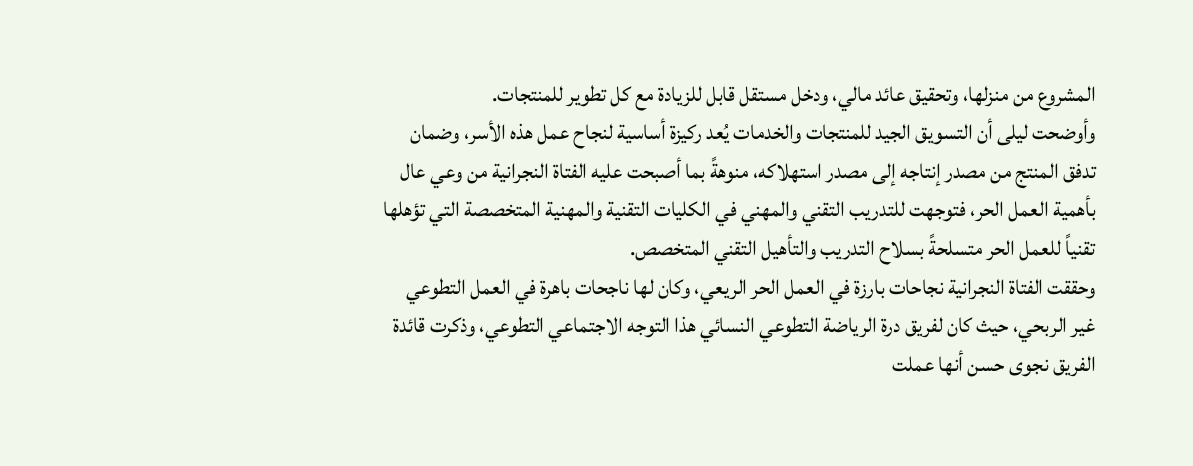المشروع من منزلها، وتحقيق عائد مالي، ودخل مستقل قابل للزيادة مع كل تطوير للمنتجات.
وأوضحت ليلى أن التسويق الجيد للمنتجات والخدمات يُعد ركيزة أساسية لنجاح عمل هذه الأسر، وضمان تدفق المنتج من مصدر إنتاجه إلى مصدر استهلاكه، منوهةً بما أصبحت عليه الفتاة النجرانية من وعي عال بأهمية العمل الحر، فتوجهت للتدريب التقني والمهني في الكليات التقنية والمهنية المتخصصة التي تؤهلها تقنياً للعمل الحر متسلحةً بسلاح التدريب والتأهيل التقني المتخصص.
وحققت الفتاة النجرانية نجاحات بارزة في العمل الحر الريعي، وكان لها ناجحات باهرة في العمل التطوعي غير الربحي، حيث كان لفريق درة الرياضة التطوعي النسائي هذا التوجه الاجتماعي التطوعي، وذكرت قائدة الفريق نجوى حسن أنها عملت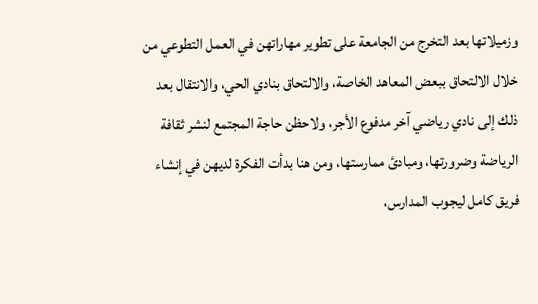وزميلاتها بعد التخرج من الجامعة على تطوير مهاراتهن في العمل التطوعي من خلال الالتحاق ببعض المعاهد الخاصة، والالتحاق بنادي الحي، والانتقال بعد ذلك إلى نادي رياضي آخر مدفوع الأجر، ولاحظن حاجة المجتمع لنشر ثقافة الرياضة وضرورتها، ومبادئ ممارستها، ومن هنا بدأت الفكرة لديهن في إنشاء فريق كامل ليجوب المدارس،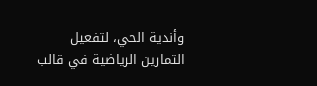وأندية الحي، لتفعيل التمارين الرياضية في قالب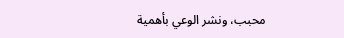محبب، ونشر الوعي بأهمية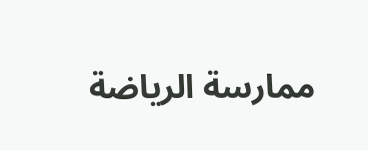ممارسة الرياضة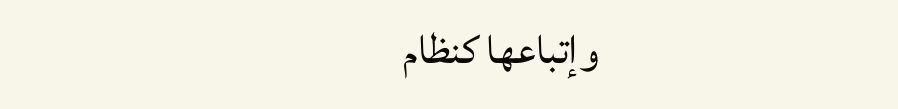وإتباعها كنظام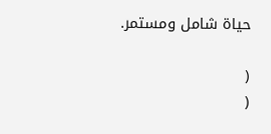حياة شامل ومستمر.

(
(